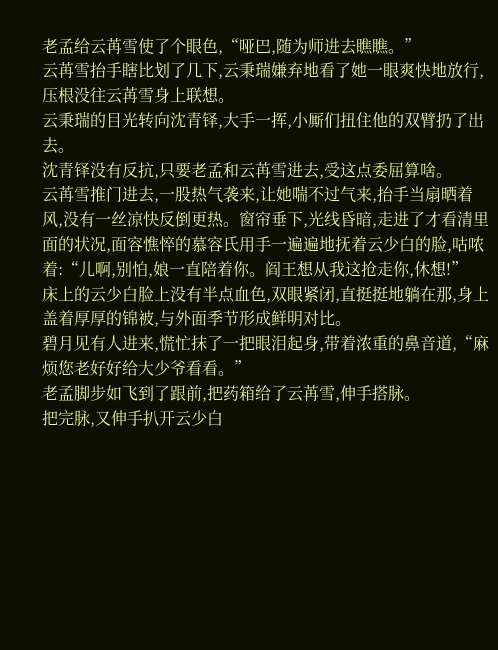老孟给云苒雪使了个眼色,“哑巴,随为师进去瞧瞧。”
云苒雪抬手瞎比划了几下,云秉瑞嫌弃地看了她一眼爽快地放行,压根没往云苒雪身上联想。
云秉瑞的目光转向沈青铎,大手一挥,小厮们扭住他的双臂扔了出去。
沈青铎没有反抗,只要老孟和云苒雪进去,受这点委屈算啥。
云苒雪推门进去,一股热气袭来,让她喘不过气来,抬手当扇晒着风,没有一丝凉快反倒更热。窗帘垂下,光线昏暗,走进了才看清里面的状况,面容憔悴的慕容氏用手一遍遍地抚着云少白的脸,咕哝着:“儿啊,别怕,娘一直陪着你。阎王想从我这抢走你,休想!”
床上的云少白脸上没有半点血色,双眼紧闭,直挺挺地躺在那,身上盖着厚厚的锦被,与外面季节形成鲜明对比。
碧月见有人进来,慌忙抹了一把眼泪起身,带着浓重的鼻音道,“麻烦您老好好给大少爷看看。”
老孟脚步如飞到了跟前,把药箱给了云苒雪,伸手搭脉。
把完脉,又伸手扒开云少白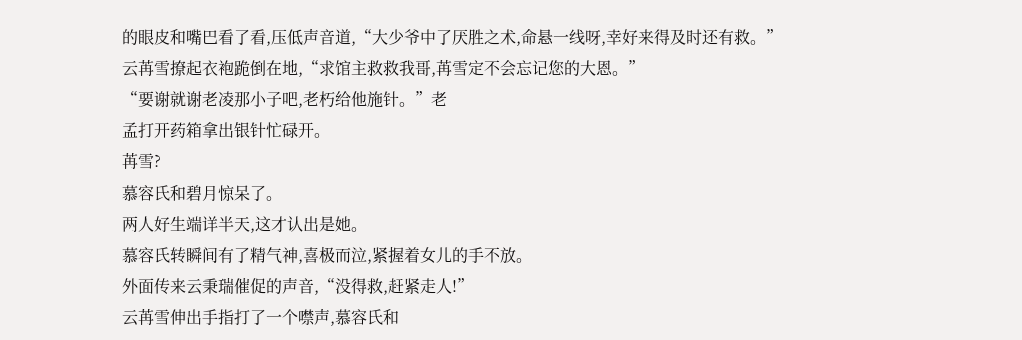的眼皮和嘴巴看了看,压低声音道,“大少爷中了厌胜之术,命悬一线呀,幸好来得及时还有救。”
云苒雪撩起衣袍跪倒在地,“求馆主救救我哥,苒雪定不会忘记您的大恩。”
“要谢就谢老凌那小子吧,老朽给他施针。”老
孟打开药箱拿出银针忙碌开。
苒雪?
慕容氏和碧月惊呆了。
两人好生端详半天,这才认出是她。
慕容氏转瞬间有了精气神,喜极而泣,紧握着女儿的手不放。
外面传来云秉瑞催促的声音,“没得救,赶紧走人!”
云苒雪伸出手指打了一个噤声,慕容氏和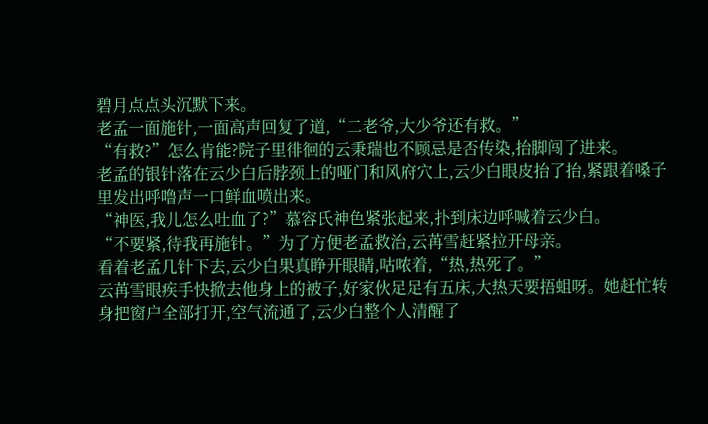碧月点点头沉默下来。
老孟一面施针,一面高声回复了道,“二老爷,大少爷还有救。”
“有救?”怎么肯能?院子里徘徊的云秉瑞也不顾忌是否传染,抬脚闯了进来。
老孟的银针落在云少白后脖颈上的哑门和风府穴上,云少白眼皮抬了抬,紧跟着嗓子里发出呼噜声一口鲜血喷出来。
“神医,我儿怎么吐血了?”慕容氏神色紧张起来,扑到床边呼喊着云少白。
“不要紧,待我再施针。”为了方便老孟救治,云苒雪赶紧拉开母亲。
看着老孟几针下去,云少白果真睁开眼睛,咕哝着,“热,热死了。”
云苒雪眼疾手快掀去他身上的被子,好家伙足足有五床,大热天要捂蛆呀。她赶忙转身把窗户全部打开,空气流通了,云少白整个人清醒了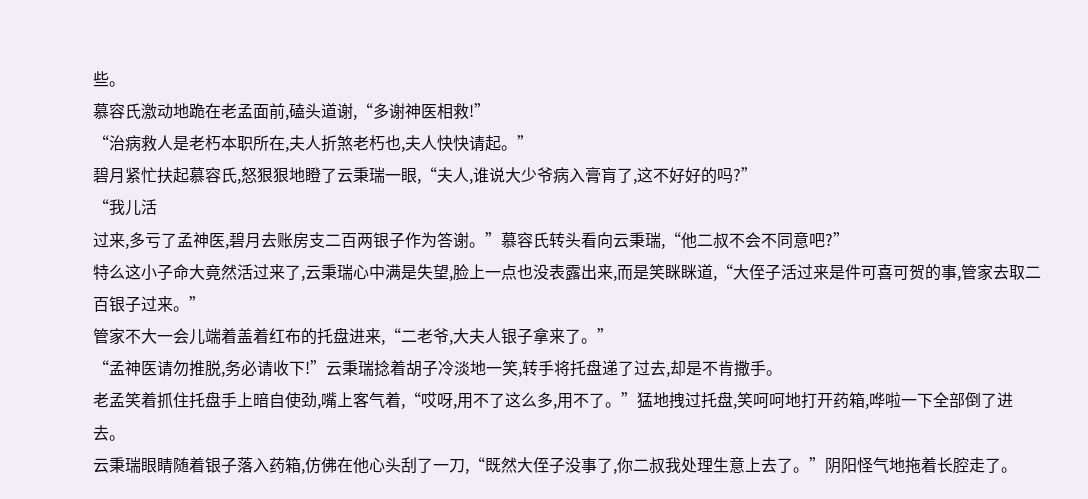些。
慕容氏激动地跪在老孟面前,磕头道谢,“多谢神医相救!”
“治病救人是老朽本职所在,夫人折煞老朽也,夫人快快请起。”
碧月紧忙扶起慕容氏,怒狠狠地瞪了云秉瑞一眼,“夫人,谁说大少爷病入膏肓了,这不好好的吗?”
“我儿活
过来,多亏了孟神医,碧月去账房支二百两银子作为答谢。”慕容氏转头看向云秉瑞,“他二叔不会不同意吧?”
特么这小子命大竟然活过来了,云秉瑞心中满是失望,脸上一点也没表露出来,而是笑眯眯道,“大侄子活过来是件可喜可贺的事,管家去取二百银子过来。”
管家不大一会儿端着盖着红布的托盘进来,“二老爷,大夫人银子拿来了。”
“孟神医请勿推脱,务必请收下!”云秉瑞捻着胡子冷淡地一笑,转手将托盘递了过去,却是不肯撒手。
老孟笑着抓住托盘手上暗自使劲,嘴上客气着,“哎呀,用不了这么多,用不了。”猛地拽过托盘,笑呵呵地打开药箱,哗啦一下全部倒了进去。
云秉瑞眼睛随着银子落入药箱,仿佛在他心头刮了一刀,“既然大侄子没事了,你二叔我处理生意上去了。”阴阳怪气地拖着长腔走了。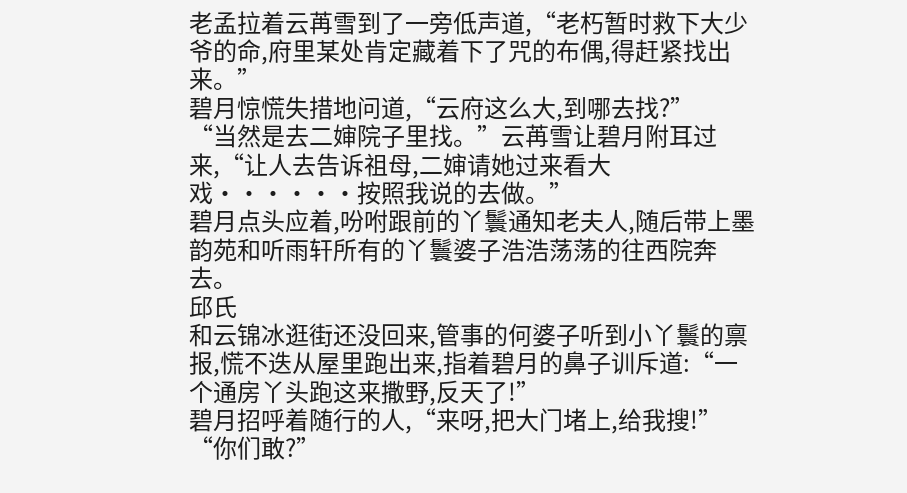老孟拉着云苒雪到了一旁低声道,“老朽暂时救下大少爷的命,府里某处肯定藏着下了咒的布偶,得赶紧找出来。”
碧月惊慌失措地问道,“云府这么大,到哪去找?”
“当然是去二婶院子里找。”云苒雪让碧月附耳过来,“让人去告诉祖母,二婶请她过来看大戏······按照我说的去做。”
碧月点头应着,吩咐跟前的丫鬟通知老夫人,随后带上墨韵苑和听雨轩所有的丫鬟婆子浩浩荡荡的往西院奔去。
邱氏
和云锦冰逛街还没回来,管事的何婆子听到小丫鬟的禀报,慌不迭从屋里跑出来,指着碧月的鼻子训斥道:“一个通房丫头跑这来撒野,反天了!”
碧月招呼着随行的人,“来呀,把大门堵上,给我搜!”
“你们敢?”